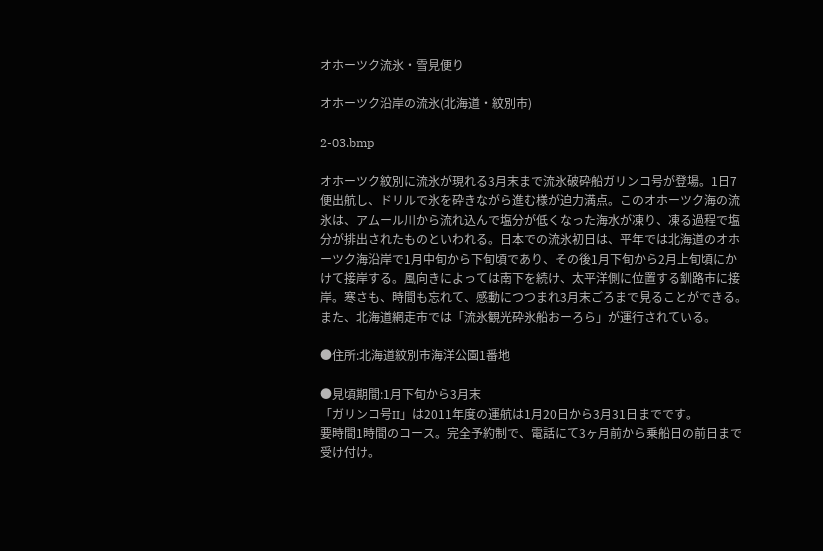オホーツク流氷・雪見便り

オホーツク沿岸の流氷(北海道・紋別市)

2-03.bmp

オホーツク紋別に流氷が現れる3月末まで流氷破砕船ガリンコ号が登場。1日7便出航し、ドリルで氷を砕きながら進む様が迫力満点。このオホーツク海の流氷は、アムール川から流れ込んで塩分が低くなった海水が凍り、凍る過程で塩分が排出されたものといわれる。日本での流氷初日は、平年では北海道のオホーツク海沿岸で1月中旬から下旬頃であり、その後1月下旬から2月上旬頃にかけて接岸する。風向きによっては南下を続け、太平洋側に位置する釧路市に接岸。寒さも、時間も忘れて、感動につつまれ3月末ごろまで見ることができる。また、北海道網走市では「流氷観光砕氷船おーろら」が運行されている。

●住所:北海道紋別市海洋公園1番地

●見頃期間:1月下旬から3月末
「ガリンコ号II」は2011年度の運航は1月20日から3月31日までです。
要時間1時間のコース。完全予約制で、電話にて3ヶ月前から乗船日の前日まで受け付け。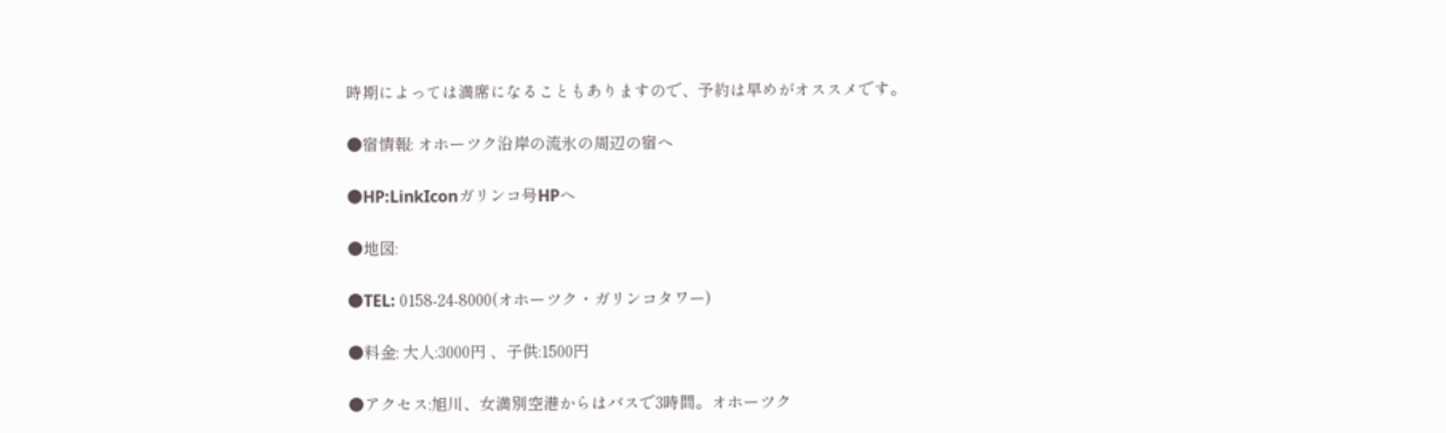時期によっては満席になることもありますので、予約は早めがオススメです。

●宿情報: オホーツク沿岸の流氷の周辺の宿へ

●HP:LinkIconガリンコ号HPへ

●地図:

●TEL: 0158-24-8000(オホーツク・ガリンコタワー)

●料金: 大人:3000円 、子供:1500円

●アクセス:旭川、女満別空港からはバスで3時間。オホーツク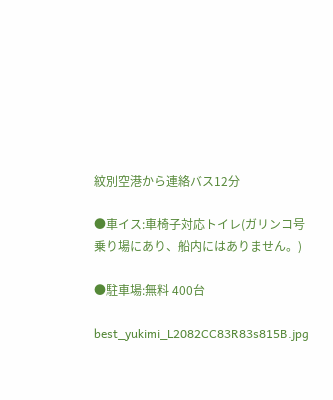紋別空港から連絡バス12分

●車イス:車椅子対応トイレ(ガリンコ号乗り場にあり、船内にはありません。)

●駐車場:無料 400台

best_yukimi_L2082CC83R83s815B.jpg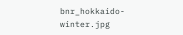bnr_hokkaido-winter.jpg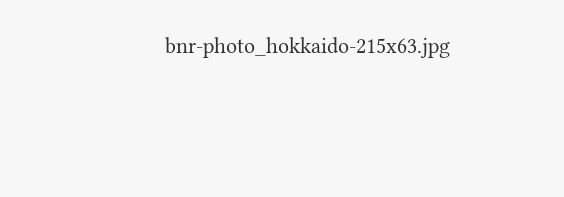bnr-photo_hokkaido-215x63.jpg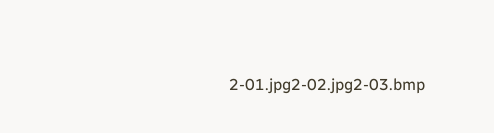2-01.jpg2-02.jpg2-03.bmp